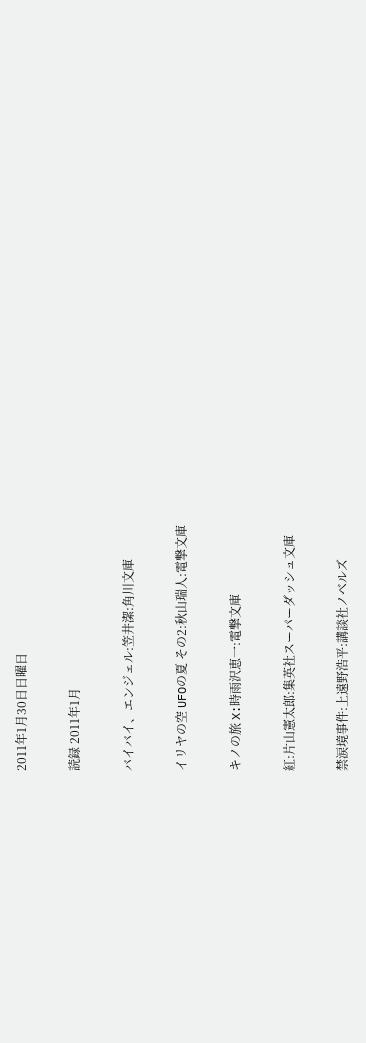2011年1月30日日曜日

読録 2011年1月

バイバイ、エンジェル:笠井潔:角川文庫

イリヤの空 UFOの夏 その2:秋山瑞人:電撃文庫

キノの旅 X:時雨沢恵一:電撃文庫

紅:片山憲太郎:集英社スーパーダッシュ文庫

禁涙境事件:上遠野浩平:講談社ノベルズ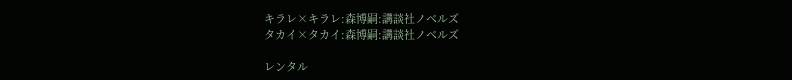キラレ×キラレ:森博嗣:講談社ノベルズ
タカイ×タカイ:森博嗣:講談社ノベルズ

レンタル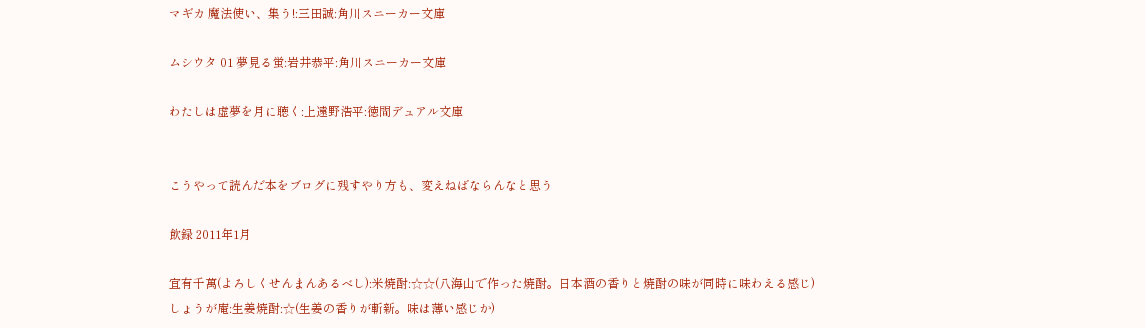マギカ 魔法使い、集う!:三田誠:角川スニーカー文庫

ムシウタ 01 夢見る蛍:岩井恭平:角川スニーカー文庫

わたしは虚夢を月に聴く:上遠野浩平:徳間デュアル文庫


こうやって読んだ本をブログに残すやり方も、変えねばならんなと思う

飲録 2011年1月

宜有千萬(よろしくせんまんあるべし):米焼酎:☆☆(八海山で作った焼酎。日本酒の香りと焼酎の味が同時に味わえる感じ)
しょうが庵:生姜焼酎:☆(生姜の香りが斬新。味は薄い感じか)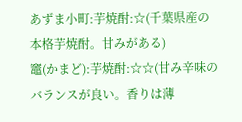あずま小町:芋焼酎:☆(千葉県産の本格芋焼酎。甘みがある)
竈(かまど):芋焼酎:☆☆(甘み辛味のバランスが良い。香りは薄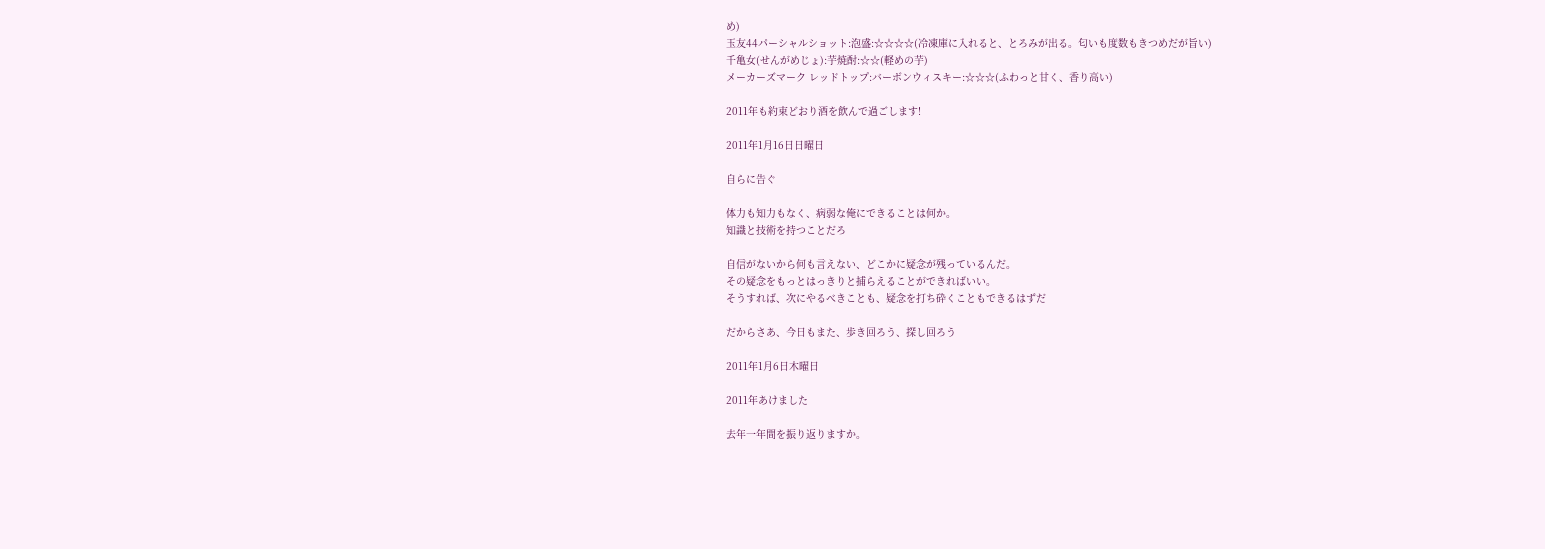め)
玉友44パーシャルショット:泡盛:☆☆☆☆(冷凍庫に入れると、とろみが出る。匂いも度数もきつめだが旨い)
千亀女(せんがめじょ):芋焼酎:☆☆(軽めの芋)
メーカーズマーク レッドトップ:バーボンウィスキー:☆☆☆(ふわっと甘く、香り高い)

2011年も約束どおり酒を飲んで過ごします!

2011年1月16日日曜日

自らに告ぐ

体力も知力もなく、病弱な俺にできることは何か。
知識と技術を持つことだろ

自信がないから何も言えない、どこかに疑念が残っているんだ。
その疑念をもっとはっきりと捕らえることができればいい。
そうすれば、次にやるべきことも、疑念を打ち砕くこともできるはずだ

だからさあ、今日もまた、歩き回ろう、探し回ろう

2011年1月6日木曜日

2011年あけました

去年一年間を振り返りますか。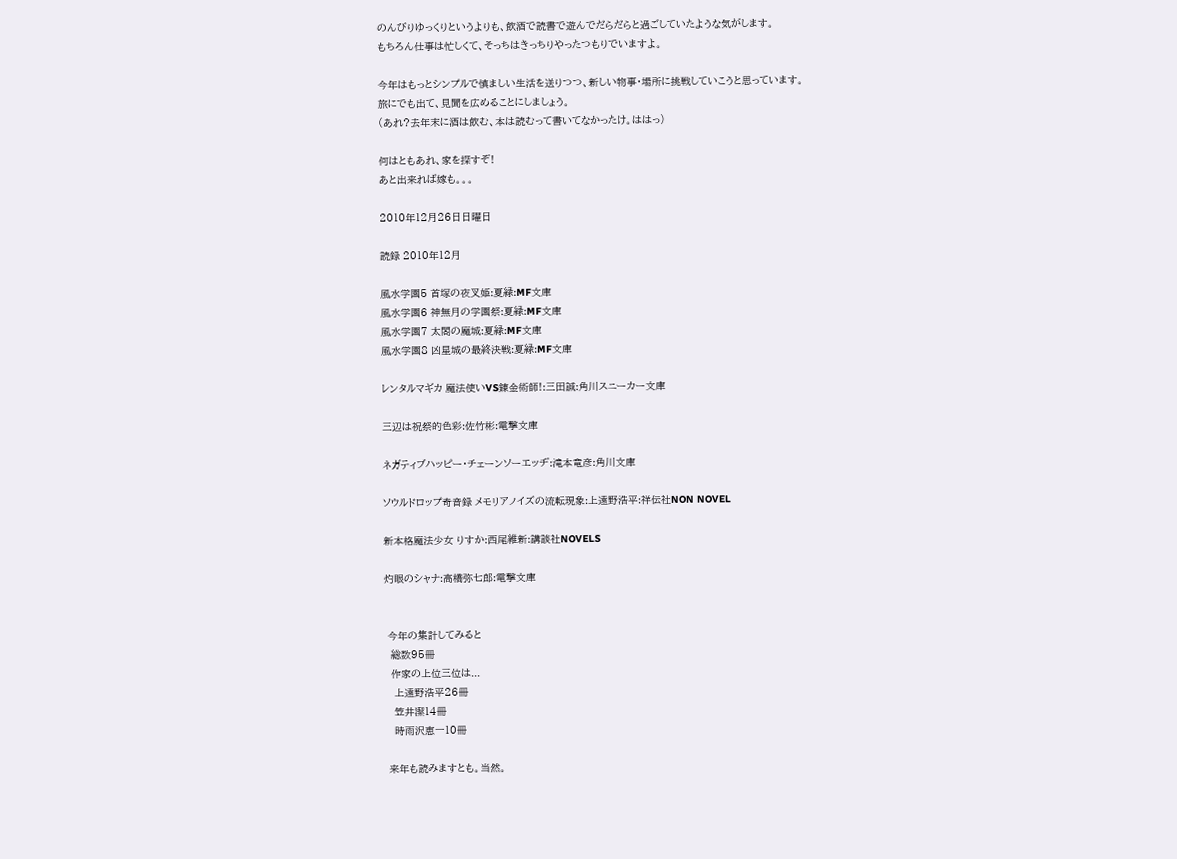のんびりゆっくりというよりも、飲酒で読書で遊んでだらだらと過ごしていたような気がします。
もちろん仕事は忙しくて、そっちはきっちりやったつもりでいますよ。

今年はもっとシンプルで慎ましい生活を送りつつ、新しい物事・場所に挑戦していこうと思っています。
旅にでも出て、見聞を広めることにしましょう。
(あれ?去年末に酒は飲む、本は読むって書いてなかったけ。ははっ)

何はともあれ、家を探すぞ!
あと出来れば嫁も。。。

2010年12月26日日曜日

読録 2010年12月

風水学園5 首塚の夜叉姫:夏緑:MF文庫
風水学園6 神無月の学園祭:夏緑:MF文庫
風水学園7 太閤の魔城:夏緑:MF文庫
風水学園8 凶星城の最終決戦:夏緑:MF文庫

レンタルマギカ 魔法使いVS錬金術師!:三田誠:角川スニーカー文庫

三辺は祝祭的色彩:佐竹彬:電撃文庫

ネガティブハッピー・チェーンソーエッヂ:滝本竜彦:角川文庫

ソウルドロップ奇音録 メモリアノイズの流転現象:上遠野浩平:祥伝社NON NOVEL

新本格魔法少女 りすか:西尾維新:講談社NOVELS

灼眼のシャナ:高橋弥七郎:電撃文庫


 今年の集計してみると
  総数95冊
  作家の上位三位は...
   上遠野浩平26冊
   笠井潔14冊
   時雨沢恵一10冊

 来年も読みますとも。当然。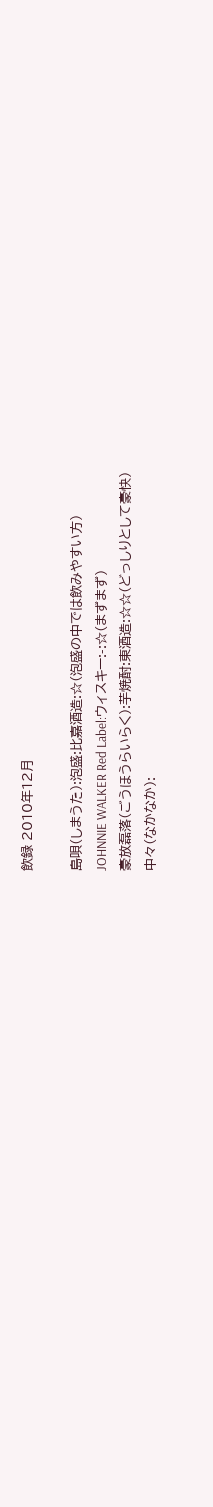飲録 2010年12月

島唄(しまうた):泡盛:比嘉酒造:☆(泡盛の中では飲みやすい方)
JOHNNIE WALKER Red Label:ウィスキー:-:☆(まずまず)
豪放磊落(ごうほうらいらく):芋焼酎:東酒造:☆☆(どっしりとして豪快)
中々(なかなか):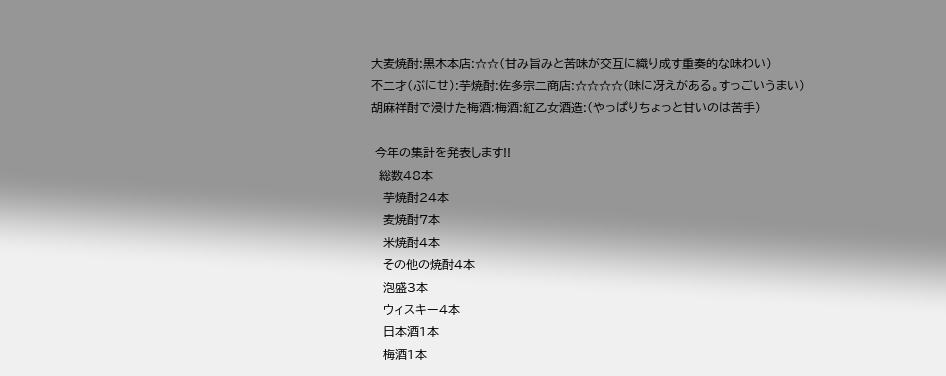大麦焼酎:黒木本店:☆☆(甘み旨みと苦味が交互に織り成す重奏的な味わい)
不二才(ぶにせ):芋焼酎:佐多宗二商店:☆☆☆☆(味に冴えがある。すっごいうまい)
胡麻祥酎で浸けた梅酒:梅酒:紅乙女酒造:(やっぱりちょっと甘いのは苦手)

 今年の集計を発表します!!
  総数48本
   芋焼酎24本
   麦焼酎7本
   米焼酎4本
   その他の焼酎4本
   泡盛3本
   ウィスキー4本
   日本酒1本
   梅酒1本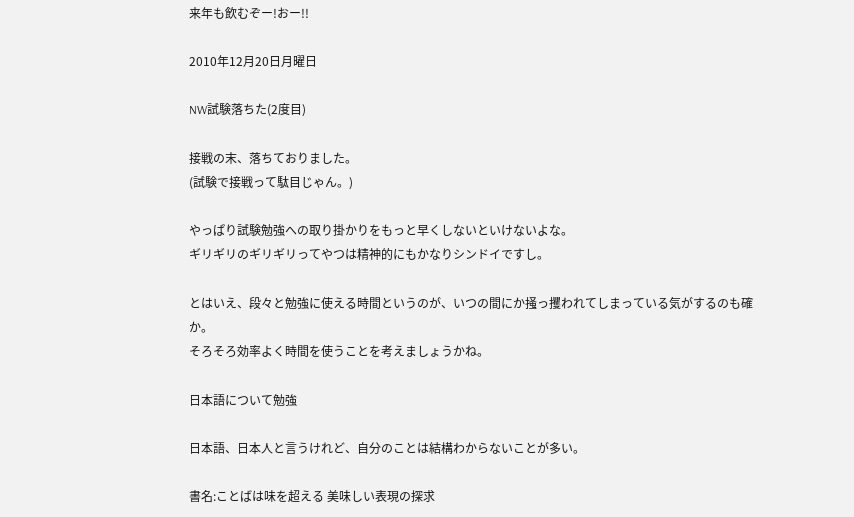来年も飲むぞー!おー!!

2010年12月20日月曜日

NW試験落ちた(2度目)

接戦の末、落ちておりました。
(試験で接戦って駄目じゃん。)

やっぱり試験勉強への取り掛かりをもっと早くしないといけないよな。
ギリギリのギリギリってやつは精神的にもかなりシンドイですし。

とはいえ、段々と勉強に使える時間というのが、いつの間にか掻っ攫われてしまっている気がするのも確か。
そろそろ効率よく時間を使うことを考えましょうかね。

日本語について勉強

日本語、日本人と言うけれど、自分のことは結構わからないことが多い。

書名:ことばは味を超える 美味しい表現の探求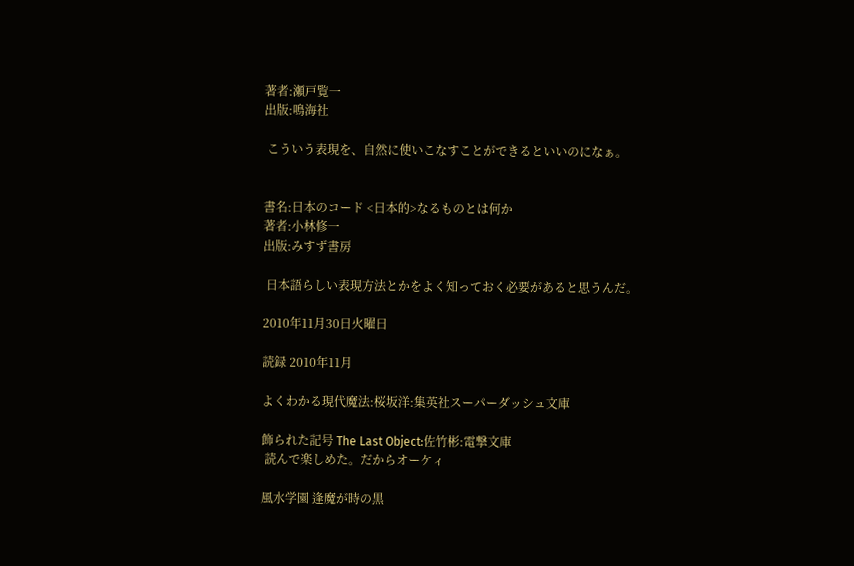著者:瀬戸覧一
出版:鳴海社

 こういう表現を、自然に使いこなすことができるといいのになぁ。


書名:日本のコード <日本的>なるものとは何か
著者:小林修一
出版:みすず書房

 日本語らしい表現方法とかをよく知っておく必要があると思うんだ。

2010年11月30日火曜日

読録 2010年11月

よくわかる現代魔法:桜坂洋:集英社スーパーダッシュ文庫

飾られた記号 The Last Object:佐竹彬:電撃文庫
 読んで楽しめた。だからオーケィ

風水学園 逢魔が時の黒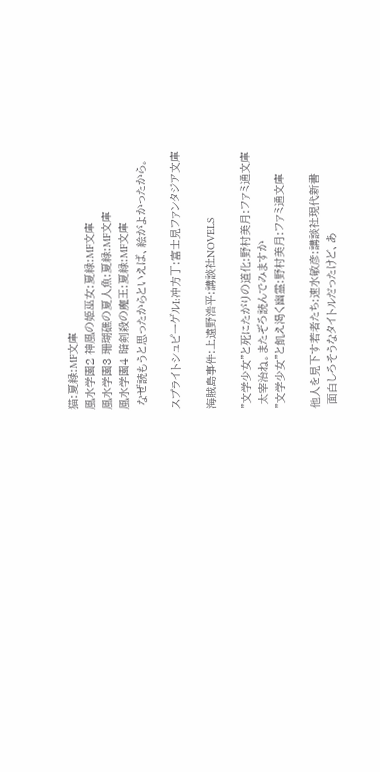猫:夏緑:MF文庫
風水学園2 神風の姫巫女:夏緑:MF文庫
風水学園3 珊瑚礁の夏人魚:夏緑:MF文庫
風水学園4 暗剣殺の魔王:夏緑:MF文庫
 なぜ読もうと思ったからといえば、絵がよかったから。

スプライトシュピーゲルI:冲方丁:富士見ファンタジア文庫

海賊島事件:上遠野浩平:講談社NOVELS

"文学少女"と死にたがりの道化:野村美月:ファミ通文庫
 太宰治ね。またぞろ読んでみますか
"文学少女"と飢え渇く幽霊:野村美月:ファミ通文庫

他人を見下す若者たち:速水敏彦:講談社現代新書
 面白しろそうなタイトルだったけど、あ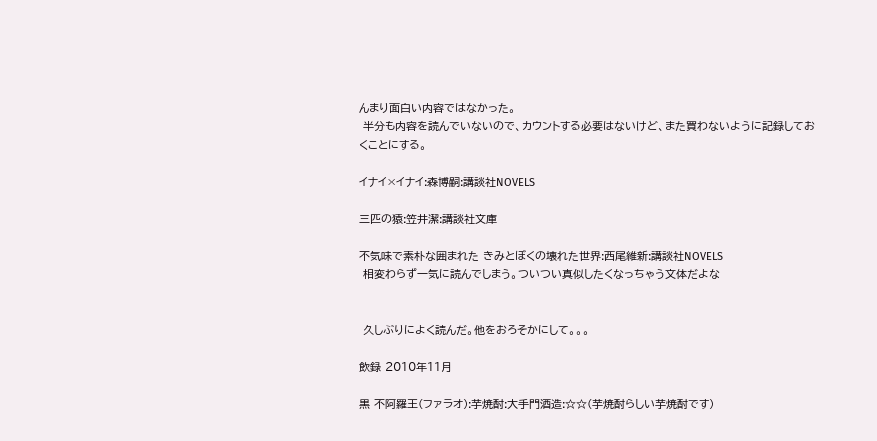んまり面白い内容ではなかった。
 半分も内容を読んでいないので、カウントする必要はないけど、また買わないように記録しておくことにする。

イナイ×イナイ:森博嗣:講談社NOVELS

三匹の猿:笠井潔:講談社文庫

不気味で素朴な囲まれた きみとぼくの壊れた世界:西尾維新:講談社NOVELS
 相変わらず一気に読んでしまう。ついつい真似したくなっちゃう文体だよな


 久しぶりによく読んだ。他をおろそかにして。。。

飲録 2010年11月

黒 不阿羅王(ファラオ):芋焼酎:大手門酒造:☆☆(芋焼酎らしい芋焼酎です)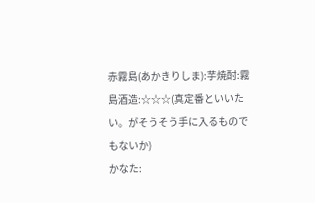赤霧島(あかきりしま):芋焼酎:霧島酒造:☆☆☆(真定番といいたい。がそうそう手に入るものでもないか)
かなた: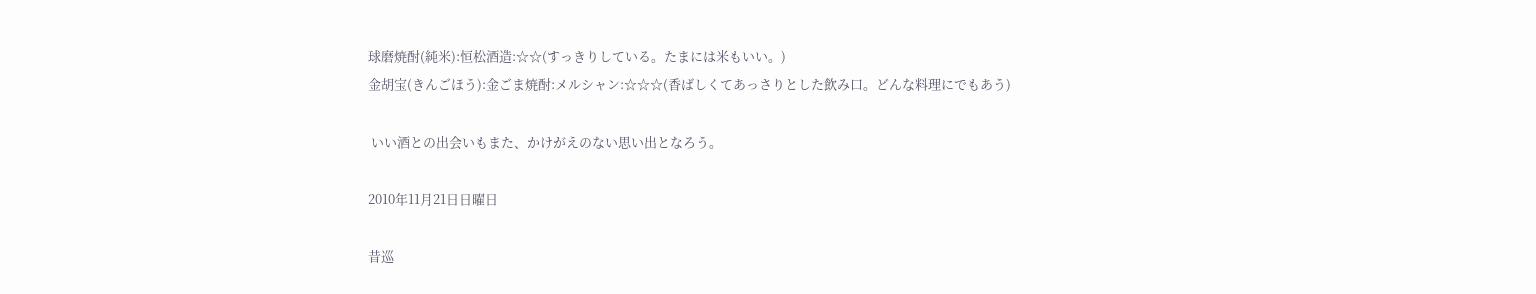球磨焼酎(純米):恒松酒造:☆☆(すっきりしている。たまには米もいい。)
金胡宝(きんごほう):金ごま焼酎:メルシャン:☆☆☆(香ばしくてあっさりとした飲み口。どんな料理にでもあう)

 いい酒との出会いもまた、かけがえのない思い出となろう。

2010年11月21日日曜日

昔巡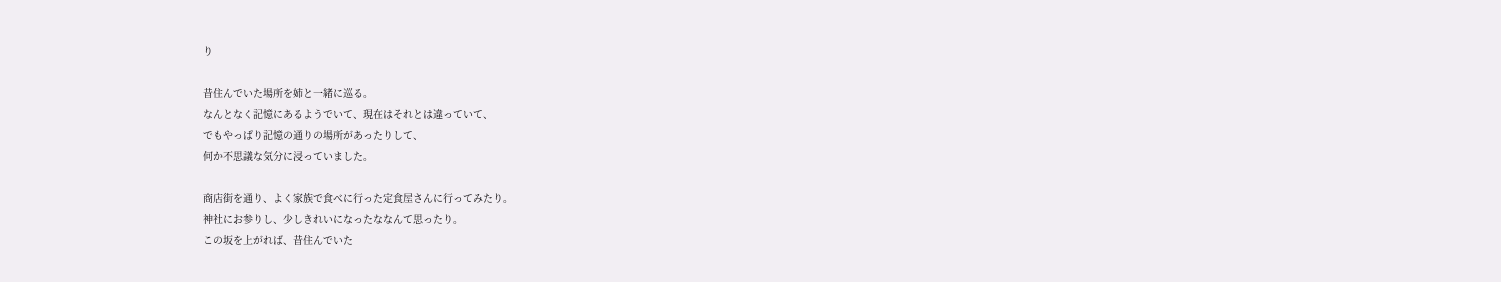り

昔住んでいた場所を姉と一緒に巡る。
なんとなく記憶にあるようでいて、現在はそれとは違っていて、
でもやっぱり記憶の通りの場所があったりして、
何か不思議な気分に浸っていました。

商店街を通り、よく家族で食べに行った定食屋さんに行ってみたり。
神社にお参りし、少しきれいになったななんて思ったり。
この坂を上がれば、昔住んでいた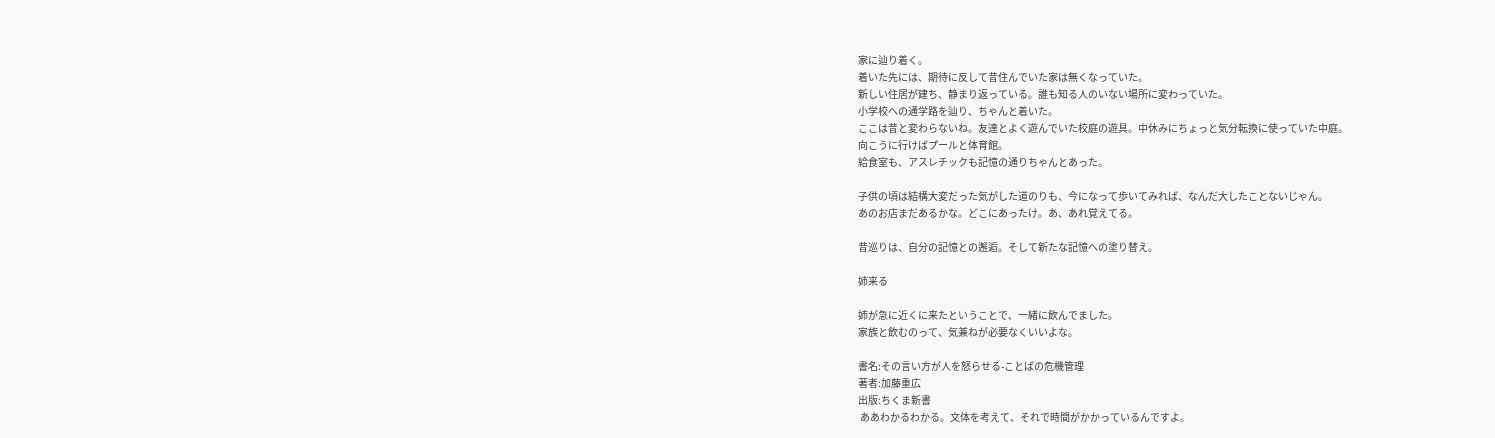家に辿り着く。
着いた先には、期待に反して昔住んでいた家は無くなっていた。
新しい住居が建ち、静まり返っている。誰も知る人のいない場所に変わっていた。
小学校への通学路を辿り、ちゃんと着いた。
ここは昔と変わらないね。友達とよく遊んでいた校庭の遊具。中休みにちょっと気分転換に使っていた中庭。
向こうに行けばプールと体育館。
給食室も、アスレチックも記憶の通りちゃんとあった。

子供の頃は結構大変だった気がした道のりも、今になって歩いてみれば、なんだ大したことないじゃん。
あのお店まだあるかな。どこにあったけ。あ、あれ覚えてる。

昔巡りは、自分の記憶との邂逅。そして新たな記憶への塗り替え。

姉来る

姉が急に近くに来たということで、一緒に飲んでました。
家族と飲むのって、気兼ねが必要なくいいよな。

書名:その言い方が人を怒らせる-ことばの危機管理
著者:加藤重広
出版:ちくま新書
 ああわかるわかる。文体を考えて、それで時間がかかっているんですよ。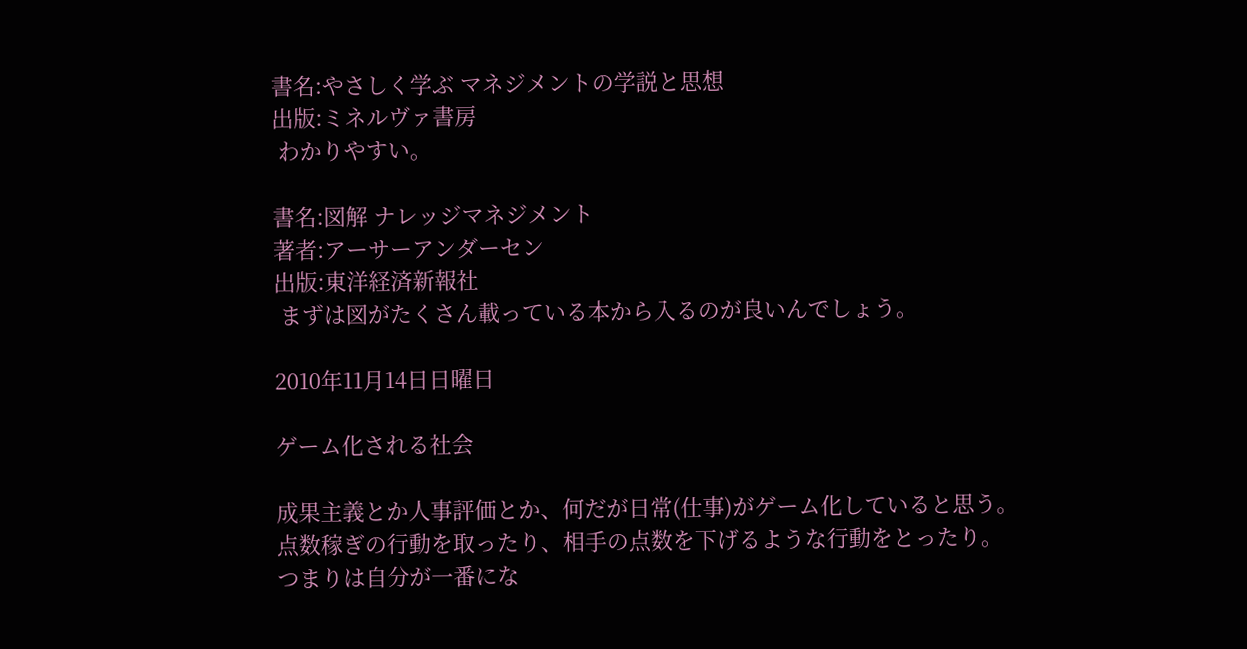書名:やさしく学ぶ マネジメントの学説と思想
出版:ミネルヴァ書房
 わかりやすい。

書名:図解 ナレッジマネジメント
著者:アーサーアンダーセン
出版:東洋経済新報社
 まずは図がたくさん載っている本から入るのが良いんでしょう。

2010年11月14日日曜日

ゲーム化される社会

成果主義とか人事評価とか、何だが日常(仕事)がゲーム化していると思う。
点数稼ぎの行動を取ったり、相手の点数を下げるような行動をとったり。
つまりは自分が一番にな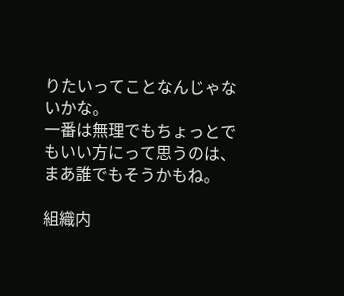りたいってことなんじゃないかな。
一番は無理でもちょっとでもいい方にって思うのは、まあ誰でもそうかもね。

組織内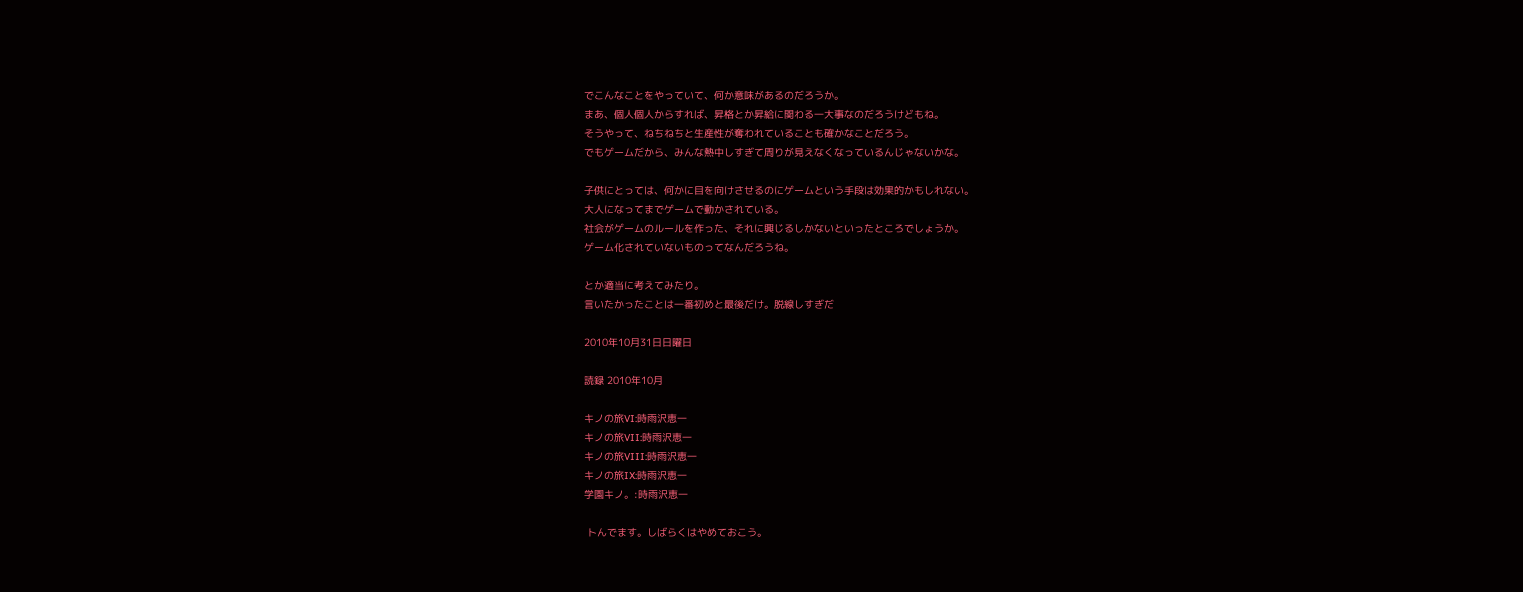でこんなことをやっていて、何か意味があるのだろうか。
まあ、個人個人からすれば、昇格とか昇給に関わる一大事なのだろうけどもね。
そうやって、ねちねちと生産性が奪われていることも確かなことだろう。
でもゲームだから、みんな熱中しすぎて周りが見えなくなっているんじゃないかな。

子供にとっては、何かに目を向けさせるのにゲームという手段は効果的かもしれない。
大人になってまでゲームで動かされている。
社会がゲームのルールを作った、それに興じるしかないといったところでしょうか。
ゲーム化されていないものってなんだろうね。

とか適当に考えてみたり。
言いたかったことは一番初めと最後だけ。脱線しすぎだ

2010年10月31日日曜日

読録 2010年10月

キノの旅VI:時雨沢恵一
キノの旅VII:時雨沢恵一
キノの旅VIII:時雨沢恵一
キノの旅IX:時雨沢恵一
学園キノ。:時雨沢恵一

 トんでます。しばらくはやめておこう。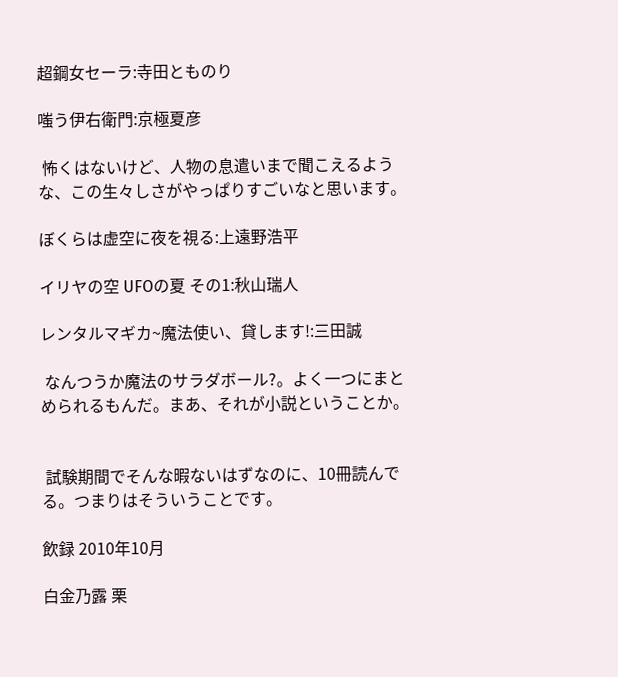超鋼女セーラ:寺田とものり

嗤う伊右衛門:京極夏彦

 怖くはないけど、人物の息遣いまで聞こえるような、この生々しさがやっぱりすごいなと思います。

ぼくらは虚空に夜を視る:上遠野浩平

イリヤの空 UFOの夏 その1:秋山瑞人

レンタルマギカ~魔法使い、貸します!:三田誠

 なんつうか魔法のサラダボール?。よく一つにまとめられるもんだ。まあ、それが小説ということか。


 試験期間でそんな暇ないはずなのに、10冊読んでる。つまりはそういうことです。

飲録 2010年10月

白金乃露 栗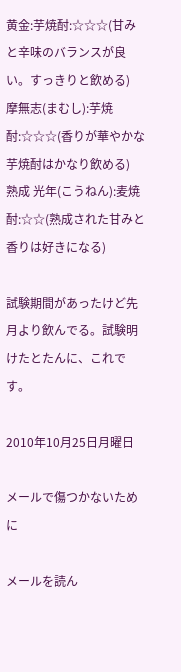黄金:芋焼酎:☆☆☆(甘みと辛味のバランスが良い。すっきりと飲める)
摩無志(まむし):芋焼酎:☆☆☆(香りが華やかな芋焼酎はかなり飲める)
熟成 光年(こうねん):麦焼酎:☆☆(熟成された甘みと香りは好きになる)

試験期間があったけど先月より飲んでる。試験明けたとたんに、これです。

2010年10月25日月曜日

メールで傷つかないために

メールを読ん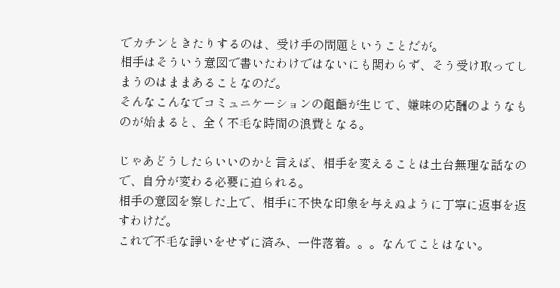でカチンときたりするのは、受け手の問題ということだが。
相手はそういう意図で書いたわけではないにも関わらず、そう受け取ってしまうのはままあることなのだ。
そんなこんなでコミュニケーションの齟齬が生じて、嫌味の応酬のようなものが始まると、全く不毛な時間の浪費となる。

じゃあどうしたらいいのかと言えば、相手を変えることは土台無理な話なので、自分が変わる必要に迫られる。
相手の意図を察した上で、相手に不快な印象を与えぬように丁寧に返事を返すわけだ。
これで不毛な諍いをせずに済み、一件落着。。。なんてことはない。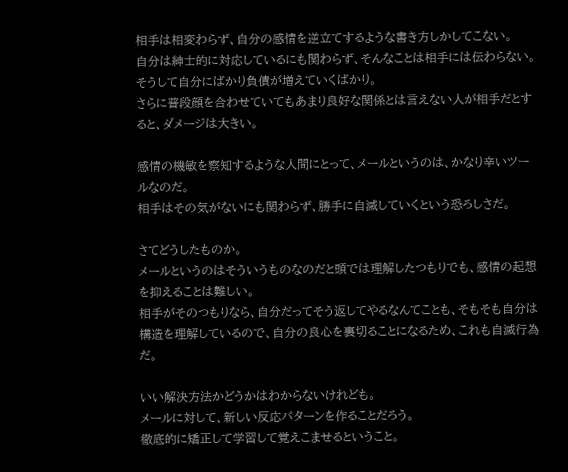相手は相変わらず、自分の感情を逆立てするような書き方しかしてこない。
自分は紳士的に対応しているにも関わらず、そんなことは相手には伝わらない。
そうして自分にばかり負債が増えていくばかり。
さらに普段顔を合わせていてもあまり良好な関係とは言えない人が相手だとすると、ダメージは大きい。

感情の機敏を察知するような人間にとって、メールというのは、かなり辛いツールなのだ。
相手はその気がないにも関わらず、勝手に自滅していくという恐ろしさだ。

さてどうしたものか。
メールというのはそういうものなのだと頭では理解したつもりでも、感情の起想を抑えることは難しい。
相手がそのつもりなら、自分だってそう返してやるなんてことも、そもそも自分は構造を理解しているので、自分の良心を裏切ることになるため、これも自滅行為だ。

いい解決方法かどうかはわからないけれども。
メールに対して、新しい反応パターンを作ることだろう。
徹底的に矯正して学習して覚えこませるということ。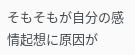そもそもが自分の感情起想に原因が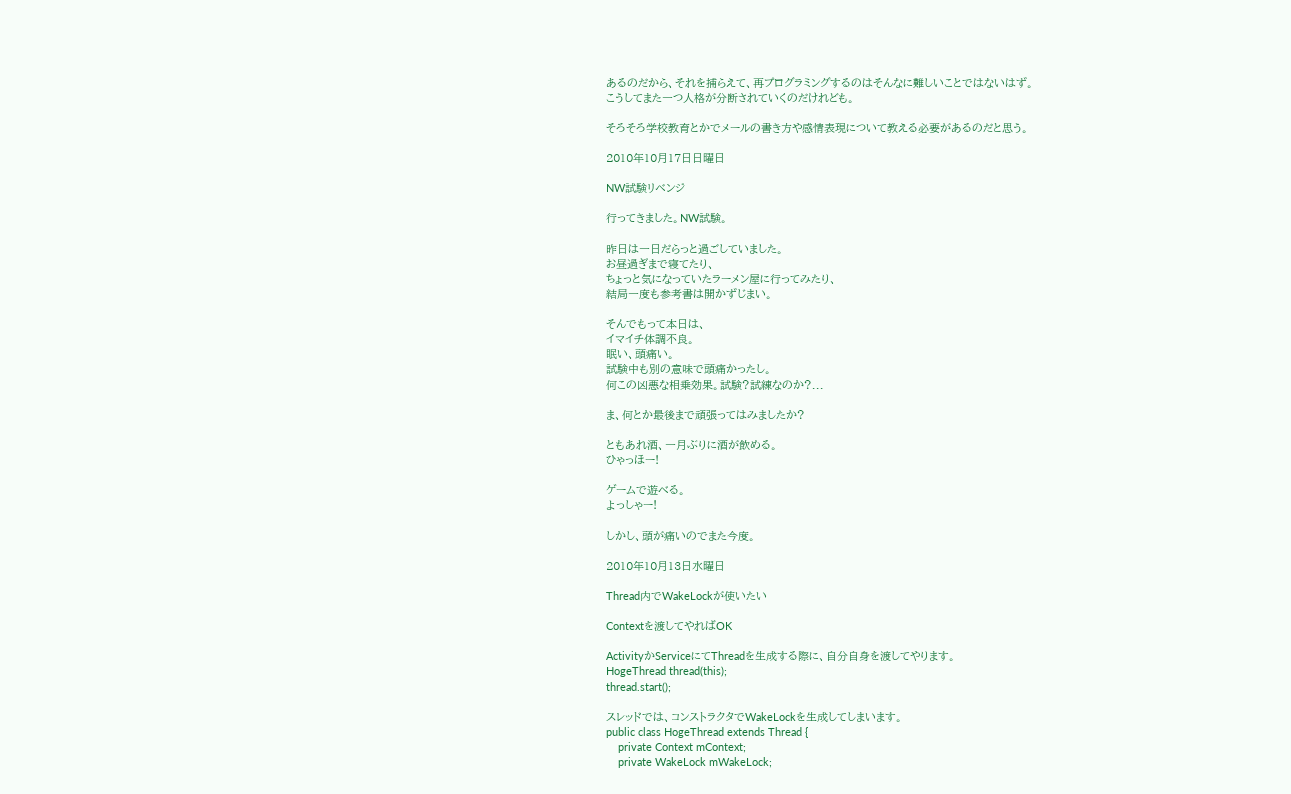あるのだから、それを捕らえて、再プログラミングするのはそんなに難しいことではないはず。
こうしてまた一つ人格が分断されていくのだけれども。

そろそろ学校教育とかでメールの書き方や感情表現について教える必要があるのだと思う。

2010年10月17日日曜日

NW試験リベンジ

行ってきました。NW試験。

昨日は一日だらっと過ごしていました。
お昼過ぎまで寝てたり、
ちょっと気になっていたラーメン屋に行ってみたり、
結局一度も参考書は開かずじまい。

そんでもって本日は、
イマイチ体調不良。
眠い、頭痛い。
試験中も別の意味で頭痛かったし。
何この凶悪な相乗効果。試験?試練なのか?...

ま、何とか最後まで頑張ってはみましたか?

ともあれ酒、一月ぶりに酒が飲める。
ひゃっほー!

ゲームで遊べる。
よっしゃー!

しかし、頭が痛いのでまた今度。

2010年10月13日水曜日

Thread内でWakeLockが使いたい

Contextを渡してやればOK

ActivityかServiceにてThreadを生成する際に、自分自身を渡してやります。
HogeThread thread(this);
thread.start();

スレッドでは、コンストラクタでWakeLockを生成してしまいます。
public class HogeThread extends Thread {
    private Context mContext;
    private WakeLock mWakeLock;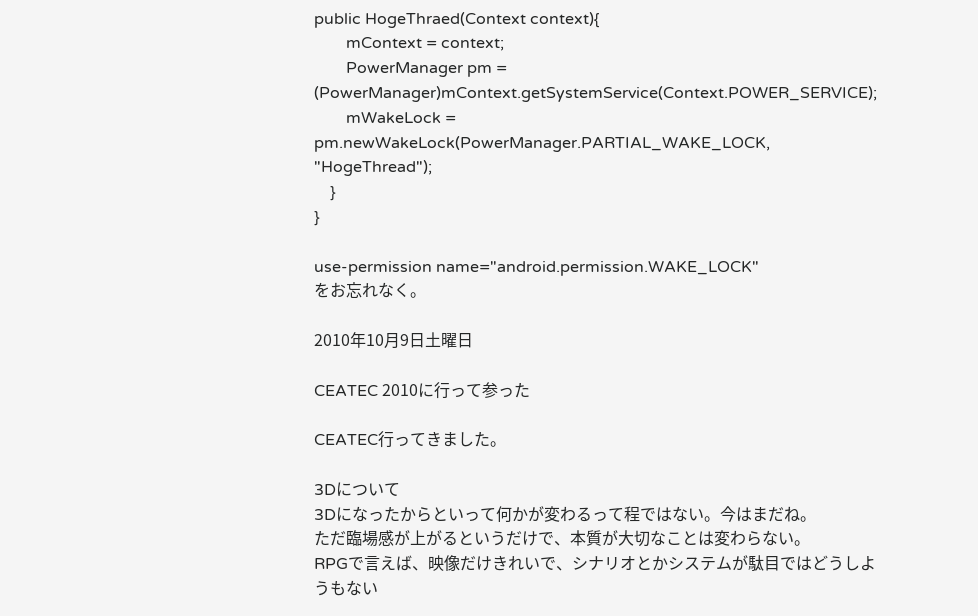public HogeThraed(Context context){
        mContext = context;
        PowerManager pm = (PowerManager)mContext.getSystemService(Context.POWER_SERVICE);
        mWakeLock = pm.newWakeLock(PowerManager.PARTIAL_WAKE_LOCK, "HogeThread");
    }
}

use-permission name="android.permission.WAKE_LOCK"
をお忘れなく。

2010年10月9日土曜日

CEATEC 2010に行って参った

CEATEC行ってきました。

3Dについて
3Dになったからといって何かが変わるって程ではない。今はまだね。
ただ臨場感が上がるというだけで、本質が大切なことは変わらない。
RPGで言えば、映像だけきれいで、シナリオとかシステムが駄目ではどうしようもない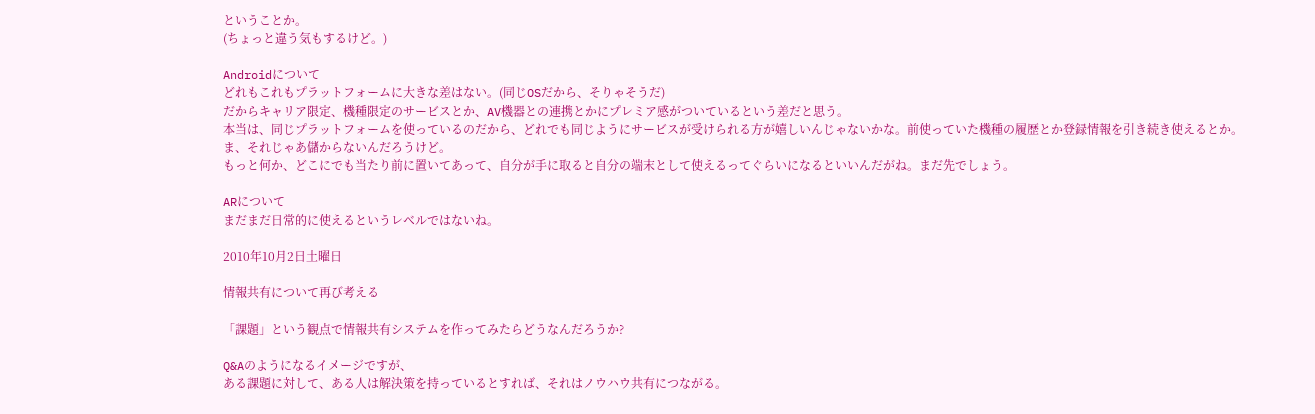ということか。
(ちょっと違う気もするけど。)

Androidについて
どれもこれもプラットフォームに大きな差はない。(同じOSだから、そりゃそうだ)
だからキャリア限定、機種限定のサービスとか、AV機器との連携とかにプレミア感がついているという差だと思う。
本当は、同じプラットフォームを使っているのだから、どれでも同じようにサービスが受けられる方が嬉しいんじゃないかな。前使っていた機種の履歴とか登録情報を引き続き使えるとか。
ま、それじゃあ儲からないんだろうけど。
もっと何か、どこにでも当たり前に置いてあって、自分が手に取ると自分の端末として使えるってぐらいになるといいんだがね。まだ先でしょう。

ARについて
まだまだ日常的に使えるというレベルではないね。

2010年10月2日土曜日

情報共有について再び考える

「課題」という観点で情報共有システムを作ってみたらどうなんだろうか?

Q&Aのようになるイメージですが、
ある課題に対して、ある人は解決策を持っているとすれば、それはノウハウ共有につながる。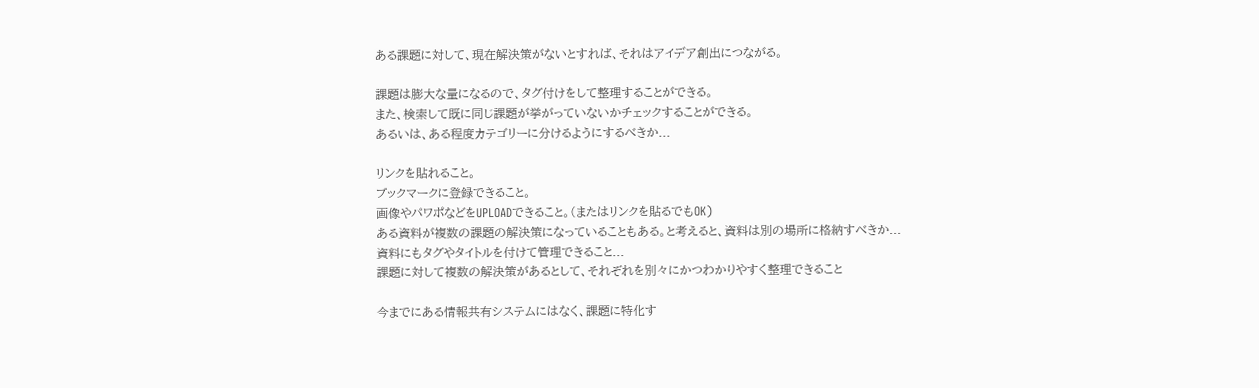ある課題に対して、現在解決策がないとすれば、それはアイデア創出につながる。

課題は膨大な量になるので、タグ付けをして整理することができる。
また、検索して既に同じ課題が挙がっていないかチェックすることができる。
あるいは、ある程度カテゴリーに分けるようにするべきか...

リンクを貼れること。
ブックマークに登録できること。
画像やパワポなどをUPLOADできること。(またはリンクを貼るでもOK)
ある資料が複数の課題の解決策になっていることもある。と考えると、資料は別の場所に格納すべきか...
資料にもタグやタイトルを付けて管理できること...
課題に対して複数の解決策があるとして、それぞれを別々にかつわかりやすく整理できること

今までにある情報共有システムにはなく、課題に特化す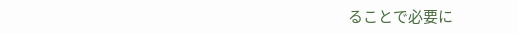ることで必要に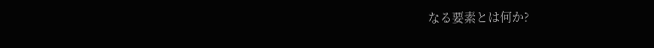なる要素とは何か?